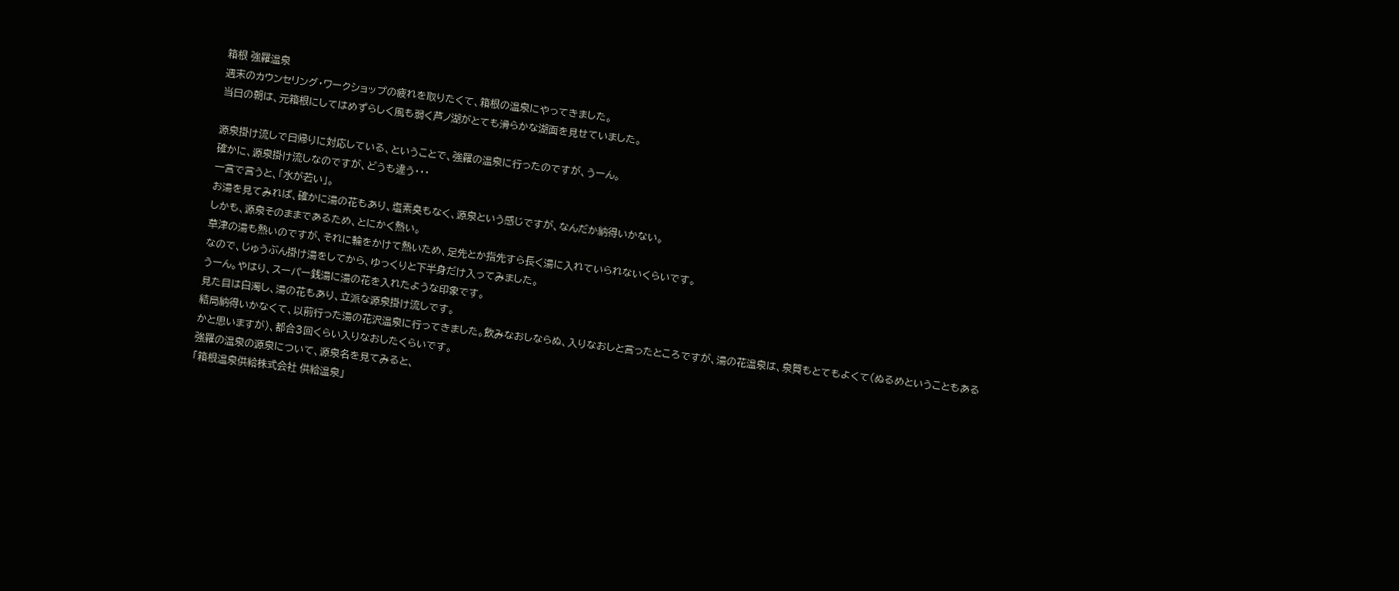箱根 強羅温泉
週末のカウンセリング・ワークショップの疲れを取りたくて、箱根の温泉にやってきました。
当日の朝は、元箱根にしてはめずらしく風も弱く芦ノ湖がとても滑らかな湖面を見せていました。

源泉掛け流しで日帰りに対応している、ということで、強羅の温泉に行ったのですが、うーん。
確かに、源泉掛け流しなのですが、どうも違う・・・
一言で言うと、「水が若い」。
お湯を見てみれば、確かに湯の花もあり、塩素臭もなく、源泉という感じですが、なんだか納得いかない。
しかも、源泉そのままであるため、とにかく熱い。
草津の湯も熱いのですが、それに輪をかけて熱いため、足先とか指先すら長く湯に入れていられないくらいです。
なので、じゅうぶん掛け湯をしてから、ゆっくりと下半身だけ入ってみました。
うーん。やはり、スーパー銭湯に湯の花を入れたような印象です。
見た目は白濁し、湯の花もあり、立派な源泉掛け流しです。
結局納得いかなくて、以前行った湯の花沢温泉に行ってきました。飲みなおしならぬ、入りなおしと言ったところですが、湯の花温泉は、泉質もとてもよくて(ぬるめということもあるかと思いますが)、都合3回くらい入りなおしたくらいです。
強羅の温泉の源泉について、源泉名を見てみると、
「箱根温泉供給株式会社 供給温泉」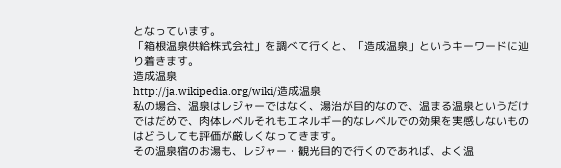となっています。
「箱根温泉供給株式会社」を調べて行くと、「造成温泉」というキーワードに辿り着きます。
造成温泉
http://ja.wikipedia.org/wiki/造成温泉
私の場合、温泉はレジャーではなく、湯治が目的なので、温まる温泉というだけではだめで、肉体レベルそれもエネルギー的なレベルでの効果を実感しないものはどうしても評価が厳しくなってきます。
その温泉宿のお湯も、レジャー・観光目的で行くのであれば、よく温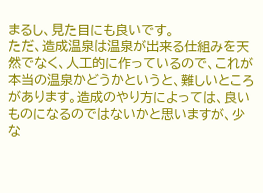まるし、見た目にも良いです。
ただ、造成温泉は温泉が出来る仕組みを天然でなく、人工的に作っているので、これが本当の温泉かどうかというと、難しいところがあります。造成のやり方によっては、良いものになるのではないかと思いますが、少な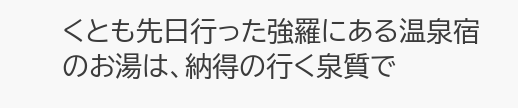くとも先日行った強羅にある温泉宿のお湯は、納得の行く泉質で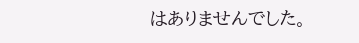はありませんでした。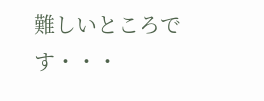難しいところです・・・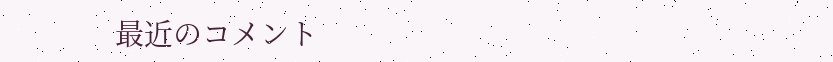最近のコメント